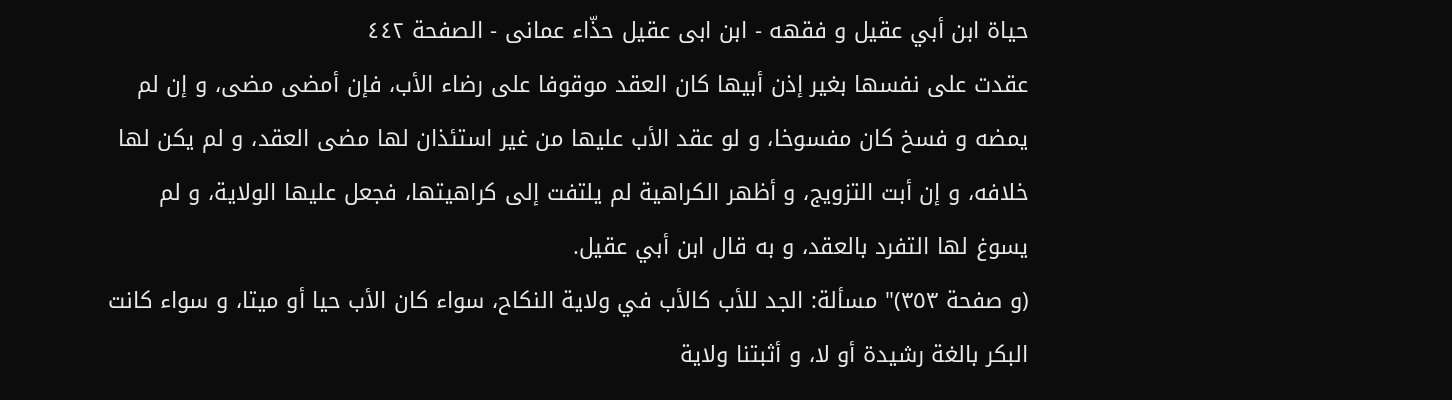حياة ابن أبي عقيل و فقهه - ابن ابى عقيل حذّاء عمانى - الصفحة ٤٤٢
عقدت على نفسها بغير إذن أبيها كان العقد موقوفا على رضاء الأب، فإن أمضى مضى، و إن لم يمضه و فسخ كان مفسوخا، و لو عقد الأب عليها من غير استئذان لها مضى العقد، و لم يكن لها خلافه، و إن أبت التزويج، و أظهر الكراهية لم يلتفت إلى كراهيتها، فجعل عليها الولاية، و لم يسوغ لها التفرد بالعقد، و به قال ابن أبي عقيل.
(و صفحة ٣٥٣)" مسألة: الجد للأب كالأب في ولاية النكاح، سواء كان الأب حيا أو ميتا، و سواء كانت البكر بالغة رشيدة أو لا، و أثبتنا ولاية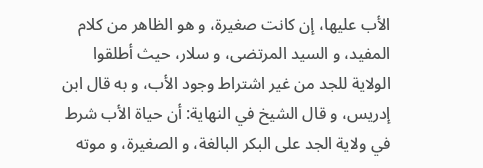الأب عليها، إن كانت صغيرة، و هو الظاهر من كلام المفيد، و السيد المرتضى، و سلار، حيث أطلقوا الولاية للجد من غير اشتراط وجود الأب، و به قال ابن إدريس، و قال الشيخ في النهاية: أن حياة الأب شرط في ولاية الجد على البكر البالغة، و الصغيرة، و موته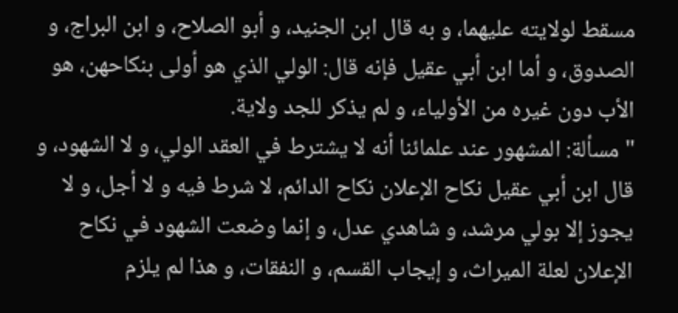مسقط لولايته عليهما، و به قال ابن الجنيد، و أبو الصلاح، و ابن البراج، و الصدوق، و أما ابن أبي عقيل فإنه قال: الولي الذي هو أولى بنكاحهن، هو الأب دون غيره من الأولياء، و لم يذكر للجد ولاية.
" مسألة: المشهور عند علمائنا أنه لا يشترط في العقد الولي، و لا الشهود، و قال ابن أبي عقيل نكاح الإعلان نكاح الدائم، لا شرط فيه و لا أجل، و لا يجوز إلا بولي مرشد، و شاهدي عدل، و إنما وضعت الشهود في نكاح الإعلان لعلة الميراث، و إيجاب القسم، و النفقات، و هذا لم يلزم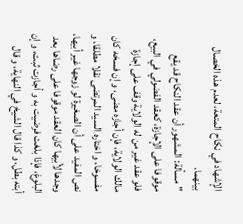الإشهاد في نكاح المتعة، لعدم هذه الخصال بينهما.
" مسألة: المشهور أن عقد النكاح قد يقع موقوفا على الإجازة، كعقد الفضولي في البيع، فلو عقد غير من له الولاية وقف على إجازة مالك الولاية، فإن أجازه مضى، و إن فسخه كان مفسوخا، و اختاره السيد المرتضى نقلا مطلقا، و نص المفيد على أن الصغيرة لو زوجها غير أبيها، وجدها لأبيها كان العقد موقوفا على رضاها بعد البلوغ، فإذا بلغت فرضيت به و أجازت ثبت، و إن أبته بطل، و كذا قال الشيخ في النهاية، و قال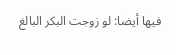فيها أيضا: لو زوجت البكر البالغ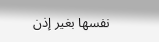نفسها بغير إذن